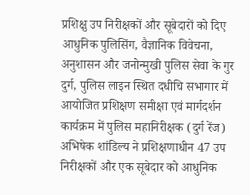प्रशिक्षु उप निरीक्षकों और सूबेदारों को दिए आधुनिक पुलिसिंग, वैज्ञानिक विवेचना, अनुशासन और जनोन्मुखी पुलिस सेवा के गुर
दुर्ग, पुलिस लाइन स्थित दधीचि सभागार में आयोजित प्रशिक्षण समीक्षा एवं मार्गदर्शन कार्यक्रम में पुलिस महानिरीक्षक (दुर्ग रेंज) अभिषेक शांडिल्य ने प्रशिक्षणाधीन 47 उप निरीक्षकों और एक सूबेदार को आधुनिक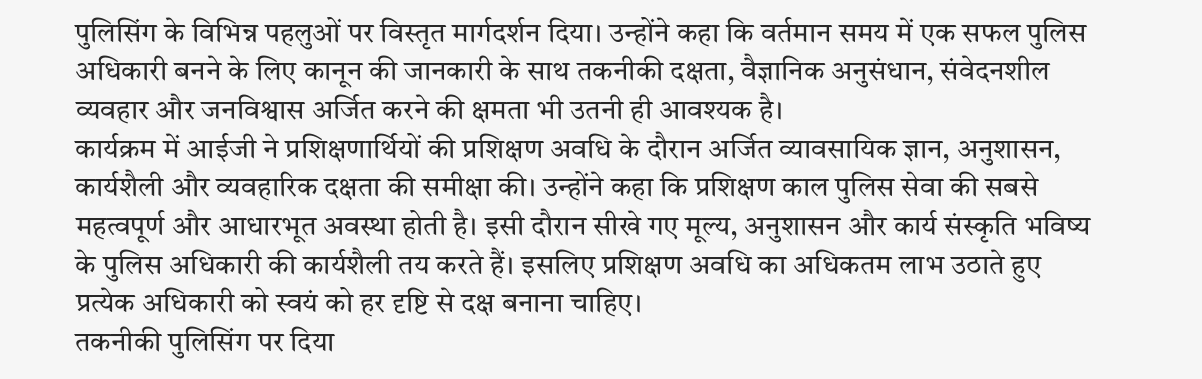पुलिसिंग के विभिन्न पहलुओं पर विस्तृत मार्गदर्शन दिया। उन्होंने कहा कि वर्तमान समय में एक सफल पुलिस अधिकारी बनने के लिए कानून की जानकारी के साथ तकनीकी दक्षता, वैज्ञानिक अनुसंधान, संवेदनशील व्यवहार और जनविश्वास अर्जित करने की क्षमता भी उतनी ही आवश्यक है।
कार्यक्रम में आईजी ने प्रशिक्षणार्थियों की प्रशिक्षण अवधि के दौरान अर्जित व्यावसायिक ज्ञान, अनुशासन, कार्यशैली और व्यवहारिक दक्षता की समीक्षा की। उन्होंने कहा कि प्रशिक्षण काल पुलिस सेवा की सबसे महत्वपूर्ण और आधारभूत अवस्था होती है। इसी दौरान सीखे गए मूल्य, अनुशासन और कार्य संस्कृति भविष्य के पुलिस अधिकारी की कार्यशैली तय करते हैं। इसलिए प्रशिक्षण अवधि का अधिकतम लाभ उठाते हुए प्रत्येक अधिकारी को स्वयं को हर दृष्टि से दक्ष बनाना चाहिए।
तकनीकी पुलिसिंग पर दिया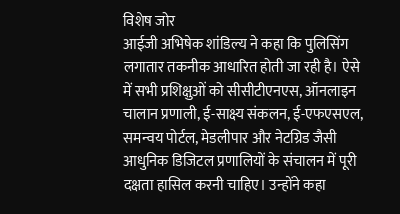विशेष जोर
आईजी अभिषेक शांडिल्य ने कहा कि पुलिसिंग लगातार तकनीक आधारित होती जा रही है। ऐसे में सभी प्रशिक्षुओं को सीसीटीएनएस, ऑनलाइन चालान प्रणाली, ई-साक्ष्य संकलन, ई-एफएसएल, समन्वय पोर्टल, मेडलीपार और नेटग्रिड जैसी आधुनिक डिजिटल प्रणालियों के संचालन में पूरी दक्षता हासिल करनी चाहिए। उन्होंने कहा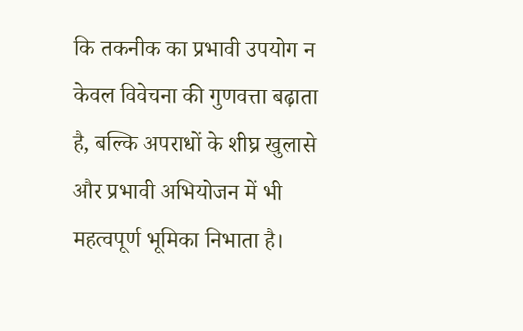कि तकनीक का प्रभावी उपयोग न केवल विवेचना की गुणवत्ता बढ़ाता है, बल्कि अपराधों के शीघ्र खुलासे और प्रभावी अभियोजन में भी महत्वपूर्ण भूमिका निभाता है।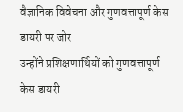वैज्ञानिक विवेचना और गुणवत्तापूर्ण केस डायरी पर जोर
उन्होंने प्रशिक्षणार्थियों को गुणवत्तापूर्ण केस डायरी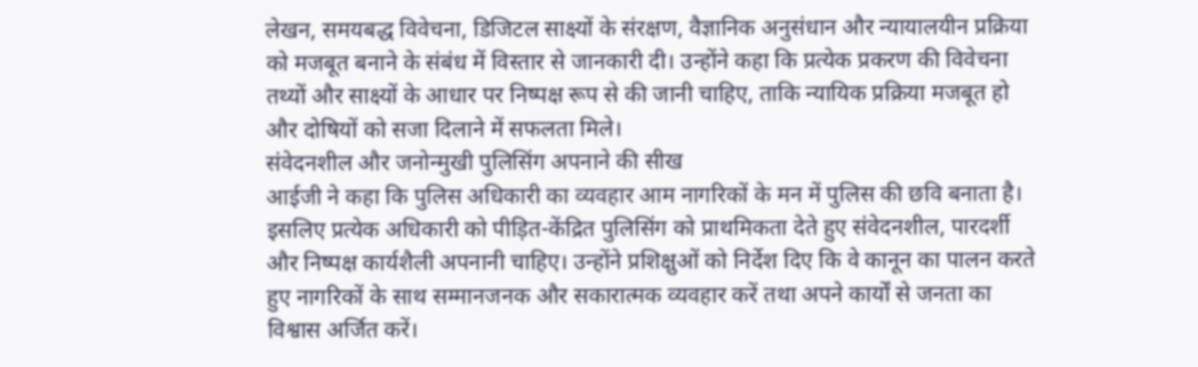लेखन, समयबद्ध विवेचना, डिजिटल साक्ष्यों के संरक्षण, वैज्ञानिक अनुसंधान और न्यायालयीन प्रक्रिया को मजबूत बनाने के संबंध में विस्तार से जानकारी दी। उन्होंने कहा कि प्रत्येक प्रकरण की विवेचना तथ्यों और साक्ष्यों के आधार पर निष्पक्ष रूप से की जानी चाहिए, ताकि न्यायिक प्रक्रिया मजबूत हो और दोषियों को सजा दिलाने में सफलता मिले।
संवेदनशील और जनोन्मुखी पुलिसिंग अपनाने की सीख
आईजी ने कहा कि पुलिस अधिकारी का व्यवहार आम नागरिकों के मन में पुलिस की छवि बनाता है। इसलिए प्रत्येक अधिकारी को पीड़ित-केंद्रित पुलिसिंग को प्राथमिकता देते हुए संवेदनशील, पारदर्शी और निष्पक्ष कार्यशैली अपनानी चाहिए। उन्होंने प्रशिक्षुओं को निर्देश दिए कि वे कानून का पालन करते हुए नागरिकों के साथ सम्मानजनक और सकारात्मक व्यवहार करें तथा अपने कार्यों से जनता का विश्वास अर्जित करें।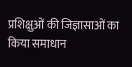प्रशिक्षुओं की जिज्ञासाओं का किया समाधान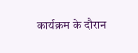कार्यक्रम के दौरान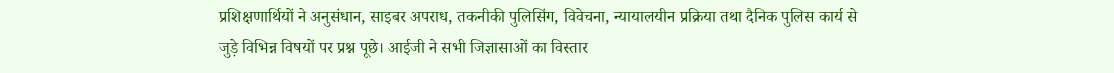प्रशिक्षणार्थियों ने अनुसंधान, साइबर अपराध, तकनीकी पुलिसिंग, विवेचना, न्यायालयीन प्रक्रिया तथा दैनिक पुलिस कार्य से जुड़े विभिन्न विषयों पर प्रश्न पूछे। आईजी ने सभी जिज्ञासाओं का विस्तार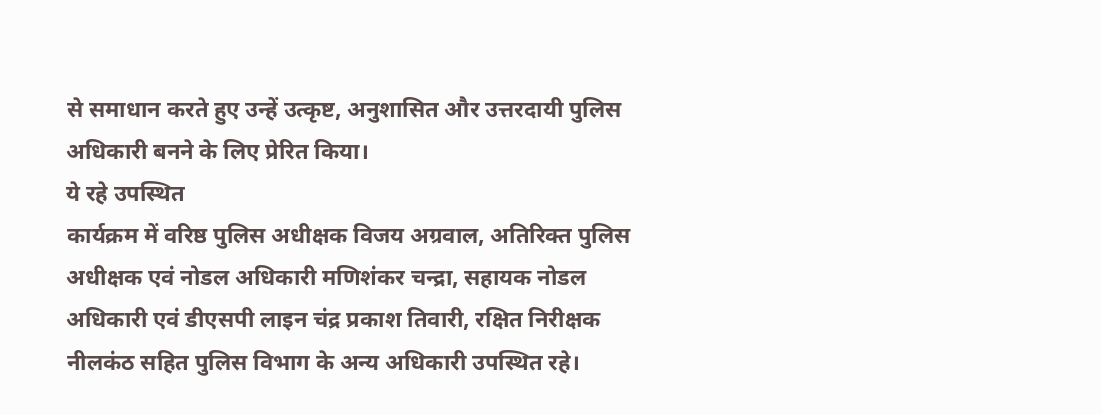से समाधान करते हुए उन्हें उत्कृष्ट, अनुशासित और उत्तरदायी पुलिस अधिकारी बनने के लिए प्रेरित किया।
ये रहे उपस्थित
कार्यक्रम में वरिष्ठ पुलिस अधीक्षक विजय अग्रवाल, अतिरिक्त पुलिस अधीक्षक एवं नोडल अधिकारी मणिशंकर चन्द्रा, सहायक नोडल अधिकारी एवं डीएसपी लाइन चंद्र प्रकाश तिवारी, रक्षित निरीक्षक नीलकंठ सहित पुलिस विभाग के अन्य अधिकारी उपस्थित रहे।